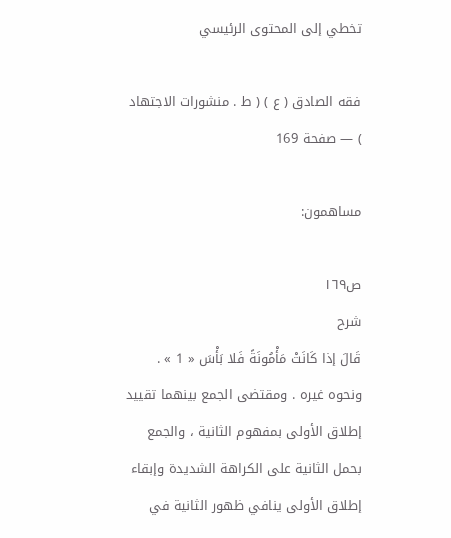تخطي إلى المحتوى الرئيسي

فقه الصادق ( ع ) ( ط . منشورات الاجتهاد ) — صفحة 169

مساهمون:

ص١٦٩
شرح
قَالَ إذا كَانَتْ مَأْمُونَةً فَلا بَأْسَ « 1 » . ونحوه غيره . ومقتضى الجمع بينهما تقييد إطلاق الأولى بمفهوم الثانية ، والجمع بحمل الثانية على الكراهة الشديدة وإبقاء إطلاق الأولى ينافي ظهور الثانية في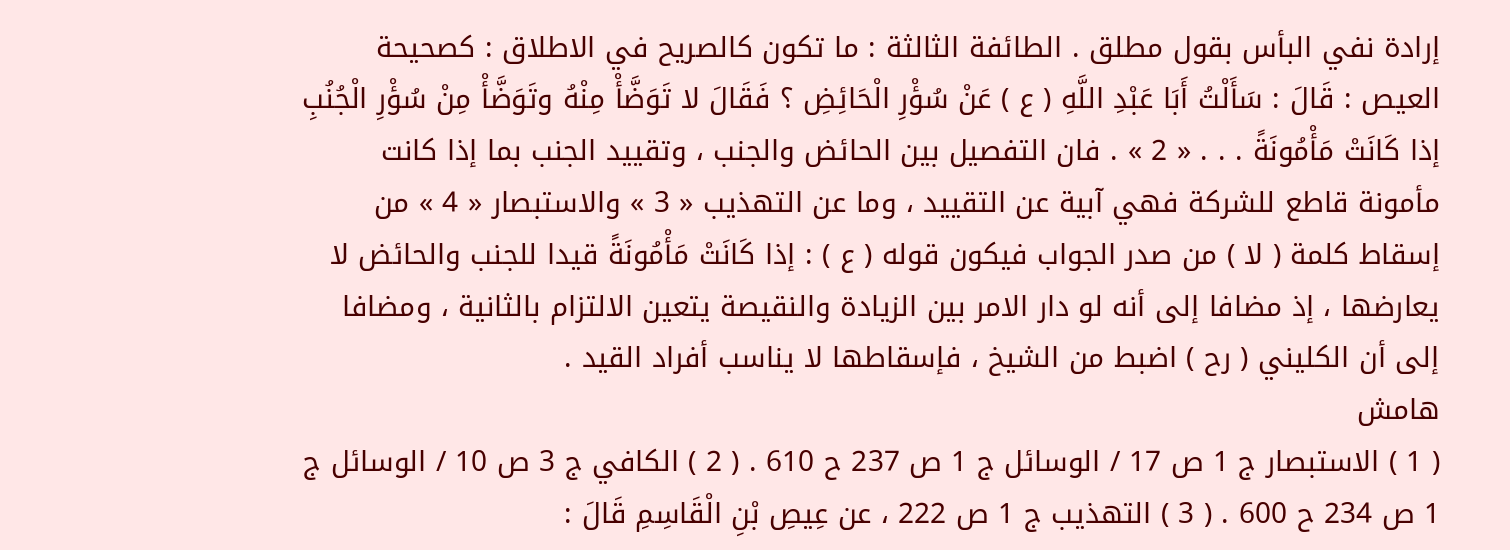إرادة نفي البأس بقول مطلق . الطائفة الثالثة : ما تكون كالصريح في الاطلاق : كصحيحة العيص : قَالَ : سَأَلْتُ أَبَا عَبْدِ اللَّهِ ( ع ) عَنْ سُؤْرِ الْحَائِضِ ؟ فَقَالَ لا تَوَضَّأْ مِنْهُ وتَوَضَّأْ مِنْ سُؤْرِ الْجُنُبِ إذا كَانَتْ مَأْمُونَةً . . . « 2 » . فان التفصيل بين الحائض والجنب ، وتقييد الجنب بما إذا كانت مأمونة قاطع للشركة فهي آبية عن التقييد ، وما عن التهذيب « 3 » والاستبصار « 4 » من إسقاط كلمة ( لا ) من صدر الجواب فيكون قوله ( ع ) : إذا كَانَتْ مَأْمُونَةً قيدا للجنب والحائض لا يعارضها ، إذ مضافا إلى أنه لو دار الامر بين الزيادة والنقيصة يتعين الالتزام بالثانية ، ومضافا إلى أن الكليني ( رح ) اضبط من الشيخ ، فإسقاطها لا يناسب أفراد القيد .
هامش
( 1 ) الاستبصار ج 1 ص 17 / الوسائل ج 1 ص 237 ح 610 . ( 2 ) الكافي ج 3 ص 10 / الوسائل ج 1 ص 234 ح 600 . ( 3 ) التهذيب ج 1 ص 222 ، عن عِيصِ بْنِ الْقَاسِمِ قَالَ :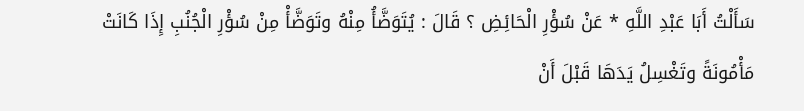سَأَلْتُ أَبَا عَبْدِ اللَّهِ * عَنْ سُؤْرِ الْحَائِضِ ؟ قَالَ : يُتَوَضَّأُ مِنْهُ وتَوَضَّأْ مِنْ سُؤْرِ الْجُنُبِ إِذَا كَانَتْ مَأْمُونَةً وتَغْسِلُ يَدَهَا قَبْلَ أَنْ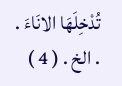تُدْخِلَهَا الانَاءَ . . الخ . ( 4 )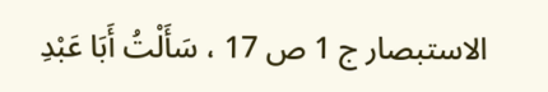الاستبصار ج 1 ص 17 ، سَأَلْتُ أَبَا عَبْدِ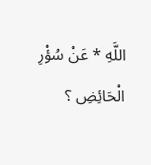اللَّهِ * عَنْ سُؤْرِ الْحَائِضِ ؟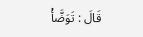قَالَ : تَوَضَّأْ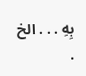بِهِ . . . الخ .